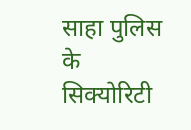साहा पुलिस के सिक्योरिटी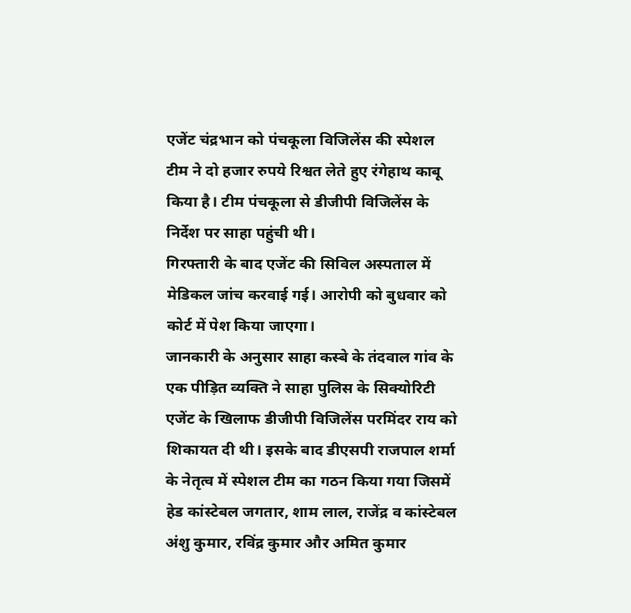एजेंट चंद्रभान को पंचकूला विजिलेंस की स्पेशल टीम ने दो हजार रुपये रिश्वत लेते हुए रंगेहाथ काबू किया है। टीम पंचकूला से डीजीपी विजिलेंस के निर्देश पर साहा पहुंची थी।
गिरफ्तारी के बाद एजेंट की सिविल अस्पताल में मेडिकल जांच करवाई गई। आरोपी को बुधवार को कोर्ट में पेश किया जाएगा।
जानकारी के अनुसार साहा कस्बे के तंदवाल गांव के एक पीड़ित व्यक्ति ने साहा पुलिस के सिक्योरिटी एजेंट के खिलाफ डीजीपी विजिलेंस परमिंदर राय को शिकायत दी थी। इसके बाद डीएसपी राजपाल शर्मा के नेतृत्व में स्पेशल टीम का गठन किया गया जिसमें हेड कांस्टेबल जगतार, शाम लाल, राजेंद्र व कांस्टेबल अंशु कुमार, रविंद्र कुमार और अमित कुमार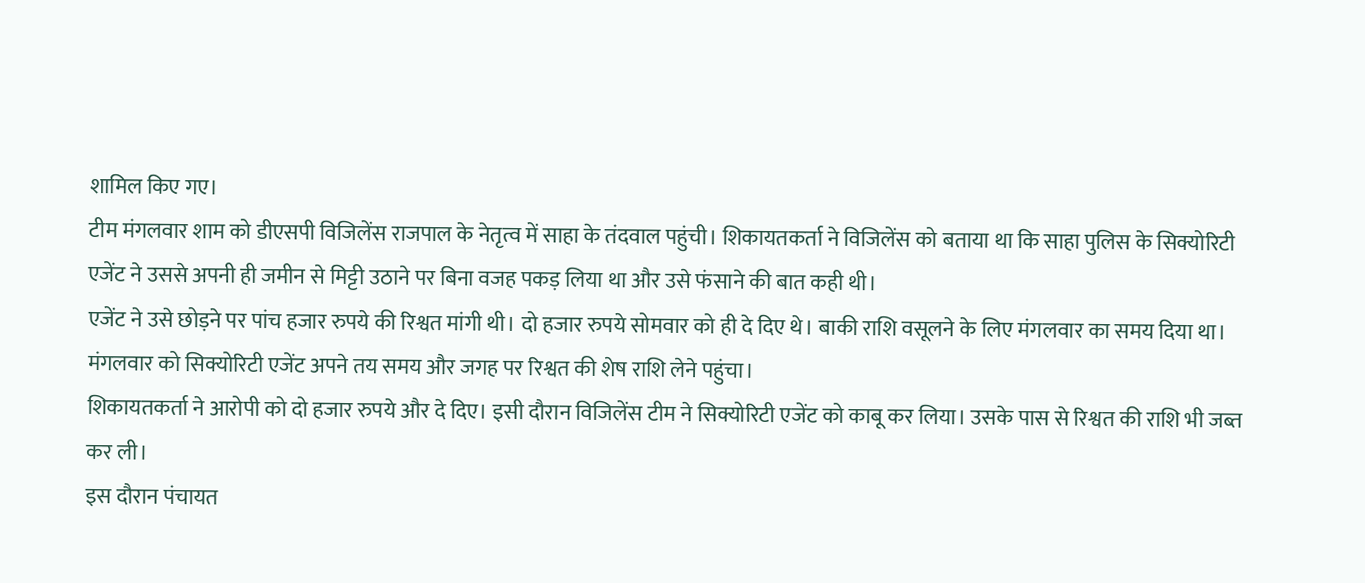शामिल किए गए।
टीम मंगलवार शाम को डीएसपी विजिलेंस राजपाल के नेतृत्व में साहा के तंदवाल पहुंची। शिकायतकर्ता ने विजिलेंस को बताया था कि साहा पुलिस के सिक्योरिटी एजेंट ने उससे अपनी ही जमीन से मिट्टी उठाने पर बिना वजह पकड़ लिया था और उसे फंसाने की बात कही थी।
एजेंट ने उसे छोड़ने पर पांच हजार रुपये की रिश्वत मांगी थी। दो हजार रुपये सोमवार को ही दे दिए थे। बाकी राशि वसूलने के लिए मंगलवार का समय दिया था। मंगलवार को सिक्योरिटी एजेंट अपने तय समय और जगह पर रिश्वत की शेष राशि लेने पहुंचा।
शिकायतकर्ता ने आरोपी को दो हजार रुपये और दे दिए। इसी दौरान विजिलेंस टीम ने सिक्योरिटी एजेंट को काबू कर लिया। उसके पास से रिश्वत की राशि भी जब्त कर ली।
इस दौरान पंचायत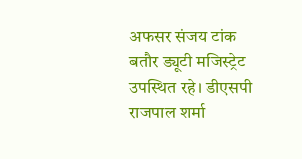अफसर संजय टांक बतौर ड्यूटी मजिस्ट्रेट उपस्थित रहे। डीएसपी राजपाल शर्मा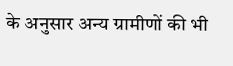के अनुसार अन्य ग्रामीणों की भी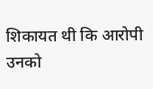शिकायत थी कि आरोपी उनको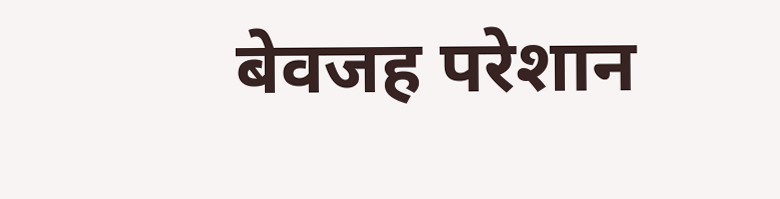बेवजह परेशान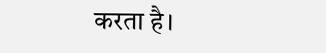करता है।